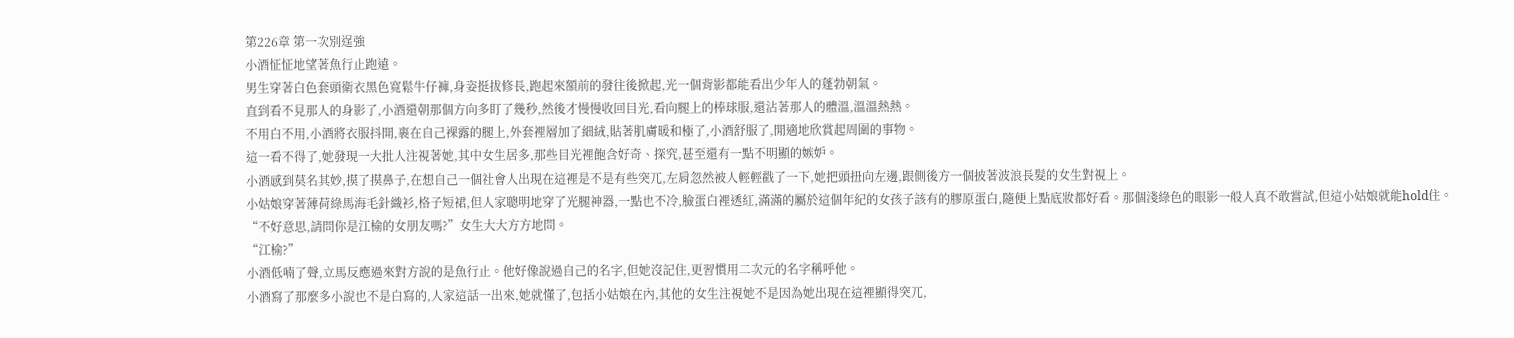第226章 第一次別逞強
小酒怔怔地望著魚行止跑遠。
男生穿著白色套頭衛衣黑色寬鬆牛仔褲,身姿挺拔修長,跑起來額前的發往後掀起,光一個背影都能看出少年人的蓬勃朝氣。
直到看不見那人的身影了,小酒還朝那個方向多盯了幾秒,然後才慢慢收回目光,看向腿上的棒球服,還沾著那人的體溫,溫溫熱熱。
不用白不用,小酒將衣服抖開,裹在自己裸露的腿上,外套裡層加了細絨,貼著肌膚暖和極了,小酒舒服了,閒適地欣賞起周圍的事物。
這一看不得了,她發現一大批人注視著她,其中女生居多,那些目光裡飽含好奇、探究,甚至還有一點不明顯的嫉妒。
小酒感到莫名其妙,摸了摸鼻子,在想自己一個社會人出現在這裡是不是有些突兀,左肩忽然被人輕輕戳了一下,她把頭扭向左邊,跟側後方一個披著波浪長髮的女生對視上。
小姑娘穿著薄荷綠馬海毛針織衫,格子短裙,但人家聰明地穿了光腿神器,一點也不冷,臉蛋白裡透紅,滿滿的屬於這個年紀的女孩子該有的膠原蛋白,隨便上點底妝都好看。那個淺綠色的眼影一般人真不敢嘗試,但這小姑娘就能hold住。
“不好意思,請問你是江榆的女朋友嗎?”女生大大方方地問。
“江榆?”
小酒低喃了聲,立馬反應過來對方說的是魚行止。他好像說過自己的名字,但她沒記住,更習慣用二次元的名字稱呼他。
小酒寫了那麼多小說也不是白寫的,人家這話一出來,她就懂了,包括小姑娘在內,其他的女生注視她不是因為她出現在這裡顯得突兀,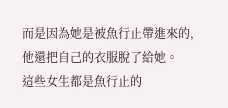而是因為她是被魚行止帶進來的,他還把自己的衣服脫了給她。
這些女生都是魚行止的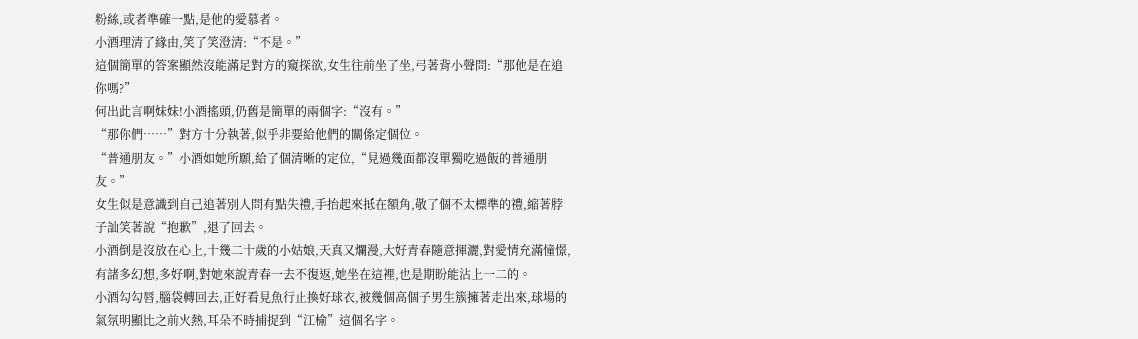粉絲,或者準確一點,是他的愛慕者。
小酒理清了緣由,笑了笑澄清:“不是。”
這個簡單的答案顯然沒能滿足對方的窺探欲,女生往前坐了坐,弓著背小聲問:“那他是在追你嗎?”
何出此言啊妹妹!小酒搖頭,仍舊是簡單的兩個字:“沒有。”
“那你們……”對方十分執著,似乎非要給他們的關係定個位。
“普通朋友。”小酒如她所願,給了個清晰的定位,“見過幾面都沒單獨吃過飯的普通朋友。”
女生似是意識到自己追著別人問有點失禮,手抬起來抵在額角,敬了個不太標準的禮,縮著脖子訕笑著說“抱歉”,退了回去。
小酒倒是沒放在心上,十幾二十歲的小姑娘,天真又爛漫,大好青春隨意揮灑,對愛情充滿憧憬,有諸多幻想,多好啊,對她來說青春一去不復返,她坐在這裡,也是期盼能沾上一二的。
小酒勾勾唇,腦袋轉回去,正好看見魚行止換好球衣,被幾個高個子男生簇擁著走出來,球場的氣氛明顯比之前火熱,耳朵不時捕捉到“江榆”這個名字。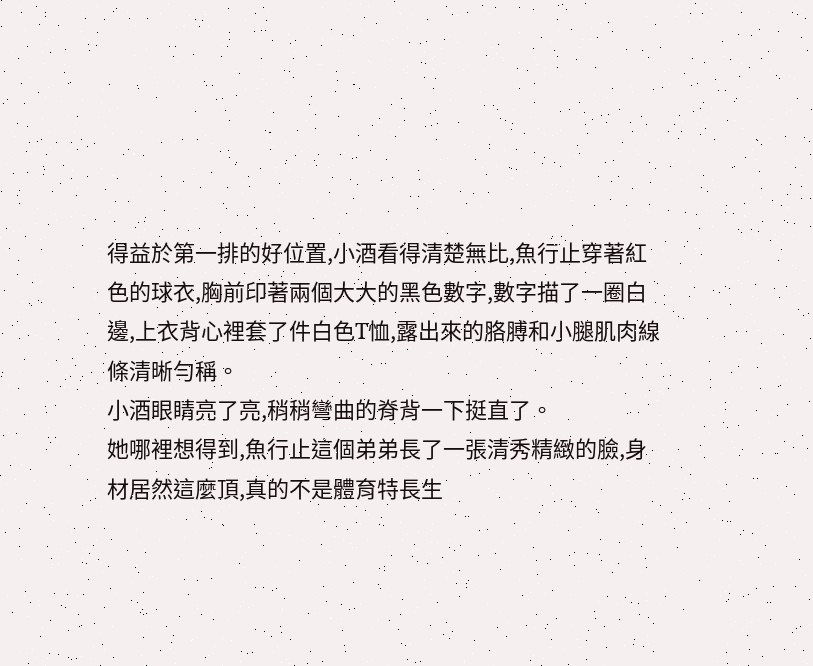得益於第一排的好位置,小酒看得清楚無比,魚行止穿著紅色的球衣,胸前印著兩個大大的黑色數字,數字描了一圈白邊,上衣背心裡套了件白色T恤,露出來的胳膊和小腿肌肉線條清晰勻稱。
小酒眼睛亮了亮,稍稍彎曲的脊背一下挺直了。
她哪裡想得到,魚行止這個弟弟長了一張清秀精緻的臉,身材居然這麼頂,真的不是體育特長生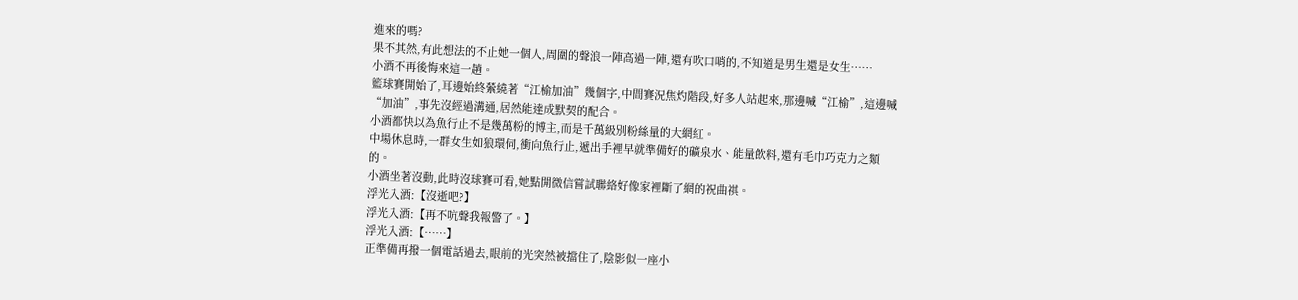進來的嗎?
果不其然,有此想法的不止她一個人,周圍的聲浪一陣高過一陣,還有吹口哨的,不知道是男生還是女生……
小酒不再後悔來這一趟。
籃球賽開始了,耳邊始終縈繞著“江榆加油”幾個字,中間賽況焦灼階段,好多人站起來,那邊喊“江榆”,這邊喊“加油”,事先沒經過溝通,居然能達成默契的配合。
小酒都快以為魚行止不是幾萬粉的博主,而是千萬級別粉絲量的大網紅。
中場休息時,一群女生如狼環伺,衝向魚行止,遞出手裡早就準備好的礦泉水、能量飲料,還有毛巾巧克力之類的。
小酒坐著沒動,此時沒球賽可看,她點開微信嘗試聯絡好像家裡斷了網的祝曲祺。
浮光入酒:【沒逝吧?】
浮光入酒:【再不吭聲我報警了。】
浮光入酒:【……】
正準備再撥一個電話過去,眼前的光突然被擋住了,陰影似一座小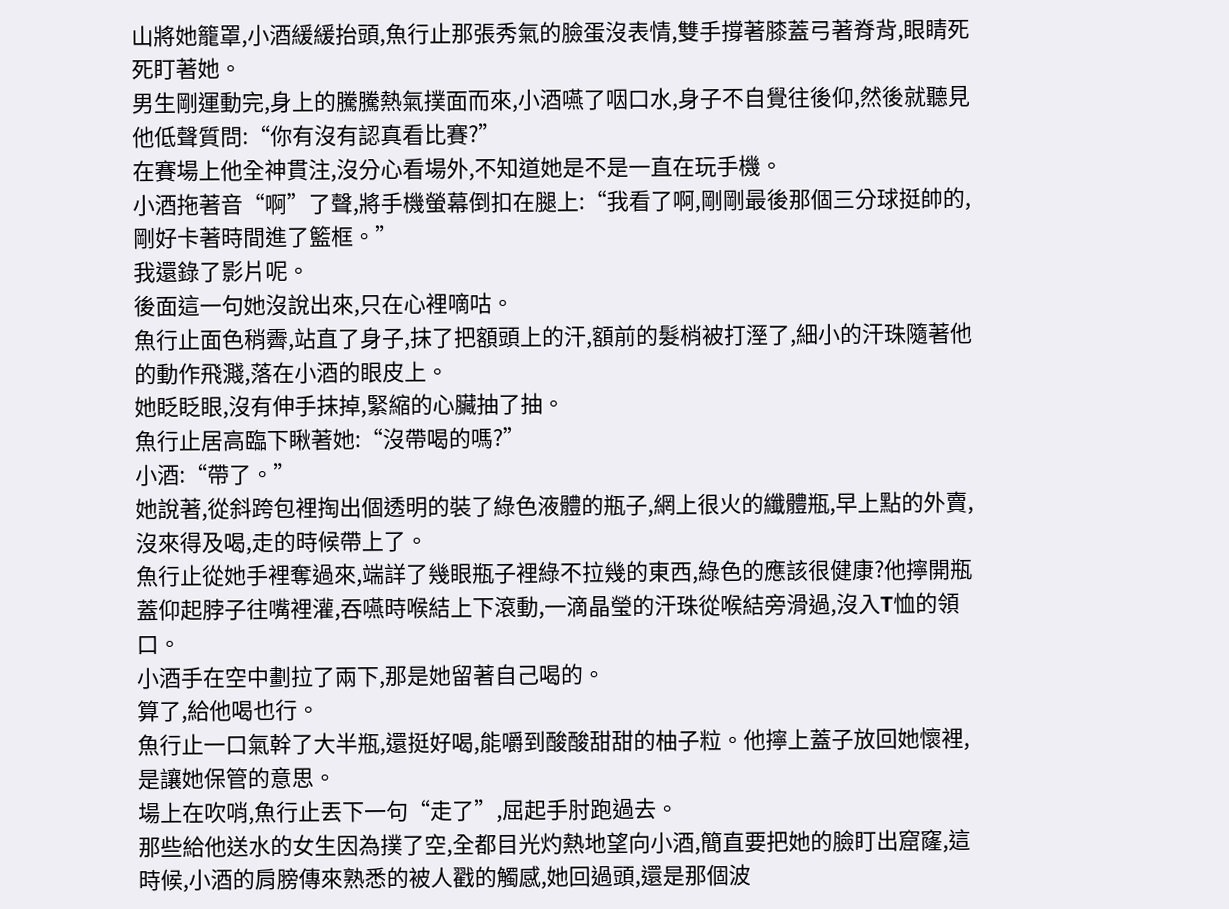山將她籠罩,小酒緩緩抬頭,魚行止那張秀氣的臉蛋沒表情,雙手撐著膝蓋弓著脊背,眼睛死死盯著她。
男生剛運動完,身上的騰騰熱氣撲面而來,小酒嚥了咽口水,身子不自覺往後仰,然後就聽見他低聲質問:“你有沒有認真看比賽?”
在賽場上他全神貫注,沒分心看場外,不知道她是不是一直在玩手機。
小酒拖著音“啊”了聲,將手機螢幕倒扣在腿上:“我看了啊,剛剛最後那個三分球挺帥的,剛好卡著時間進了籃框。”
我還錄了影片呢。
後面這一句她沒說出來,只在心裡嘀咕。
魚行止面色稍霽,站直了身子,抹了把額頭上的汗,額前的髮梢被打溼了,細小的汗珠隨著他的動作飛濺,落在小酒的眼皮上。
她眨眨眼,沒有伸手抹掉,緊縮的心臟抽了抽。
魚行止居高臨下瞅著她:“沒帶喝的嗎?”
小酒:“帶了。”
她說著,從斜跨包裡掏出個透明的裝了綠色液體的瓶子,網上很火的纖體瓶,早上點的外賣,沒來得及喝,走的時候帶上了。
魚行止從她手裡奪過來,端詳了幾眼瓶子裡綠不拉幾的東西,綠色的應該很健康?他擰開瓶蓋仰起脖子往嘴裡灌,吞嚥時喉結上下滾動,一滴晶瑩的汗珠從喉結旁滑過,沒入T恤的領口。
小酒手在空中劃拉了兩下,那是她留著自己喝的。
算了,給他喝也行。
魚行止一口氣幹了大半瓶,還挺好喝,能嚼到酸酸甜甜的柚子粒。他擰上蓋子放回她懷裡,是讓她保管的意思。
場上在吹哨,魚行止丟下一句“走了”,屈起手肘跑過去。
那些給他送水的女生因為撲了空,全都目光灼熱地望向小酒,簡直要把她的臉盯出窟窿,這時候,小酒的肩膀傳來熟悉的被人戳的觸感,她回過頭,還是那個波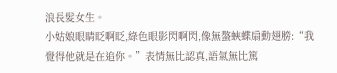浪長髮女生。
小姑娘眼睛眨啊眨,綠色眼影閃啊閃,像無螯蛺蝶扇動翅膀:“我覺得他就是在追你。”表情無比認真,語氣無比篤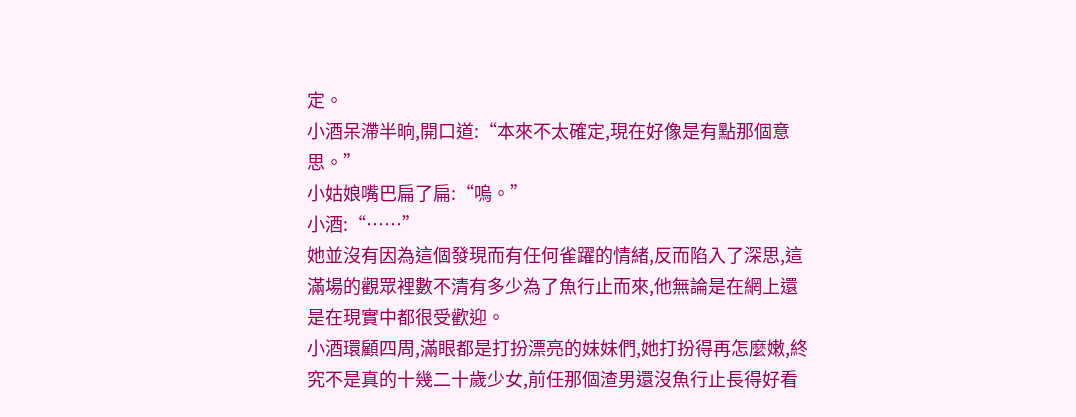定。
小酒呆滯半晌,開口道:“本來不太確定,現在好像是有點那個意思。”
小姑娘嘴巴扁了扁:“嗚。”
小酒:“……”
她並沒有因為這個發現而有任何雀躍的情緒,反而陷入了深思,這滿場的觀眾裡數不清有多少為了魚行止而來,他無論是在網上還是在現實中都很受歡迎。
小酒環顧四周,滿眼都是打扮漂亮的妹妹們,她打扮得再怎麼嫩,終究不是真的十幾二十歲少女,前任那個渣男還沒魚行止長得好看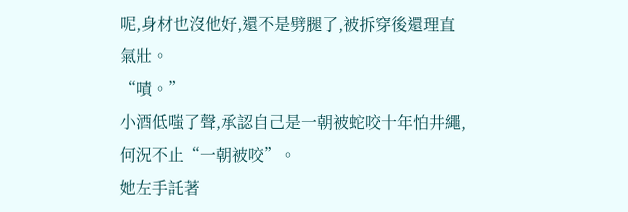呢,身材也沒他好,還不是劈腿了,被拆穿後還理直氣壯。
“嘖。”
小酒低嗤了聲,承認自己是一朝被蛇咬十年怕井繩,何況不止“一朝被咬”。
她左手託著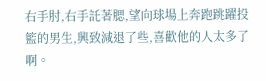右手肘,右手託著腮,望向球場上奔跑跳躍投籃的男生,興致減退了些,喜歡他的人太多了啊。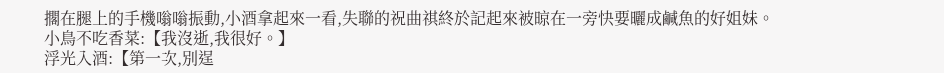擱在腿上的手機嗡嗡振動,小酒拿起來一看,失聯的祝曲祺終於記起來被晾在一旁快要曬成鹹魚的好姐妹。
小鳥不吃香菜:【我沒逝,我很好。】
浮光入酒:【第一次,別逞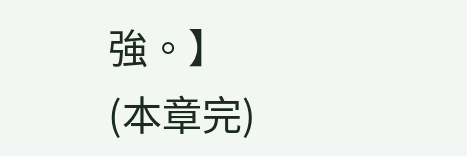強。】
(本章完)